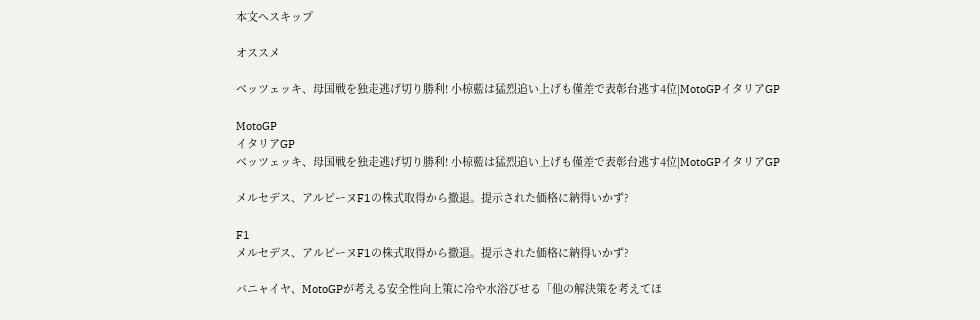本文へスキップ

オススメ

ベッツェッキ、母国戦を独走逃げ切り勝利! 小椋藍は猛烈追い上げも僅差で表彰台逃す4位|MotoGPイタリアGP

MotoGP
イタリアGP
ベッツェッキ、母国戦を独走逃げ切り勝利! 小椋藍は猛烈追い上げも僅差で表彰台逃す4位|MotoGPイタリアGP

メルセデス、アルピーヌF1の株式取得から撤退。提示された価格に納得いかず?

F1
メルセデス、アルピーヌF1の株式取得から撤退。提示された価格に納得いかず?

バニャイヤ、MotoGPが考える安全性向上策に冷や水浴びせる「他の解決策を考えてほ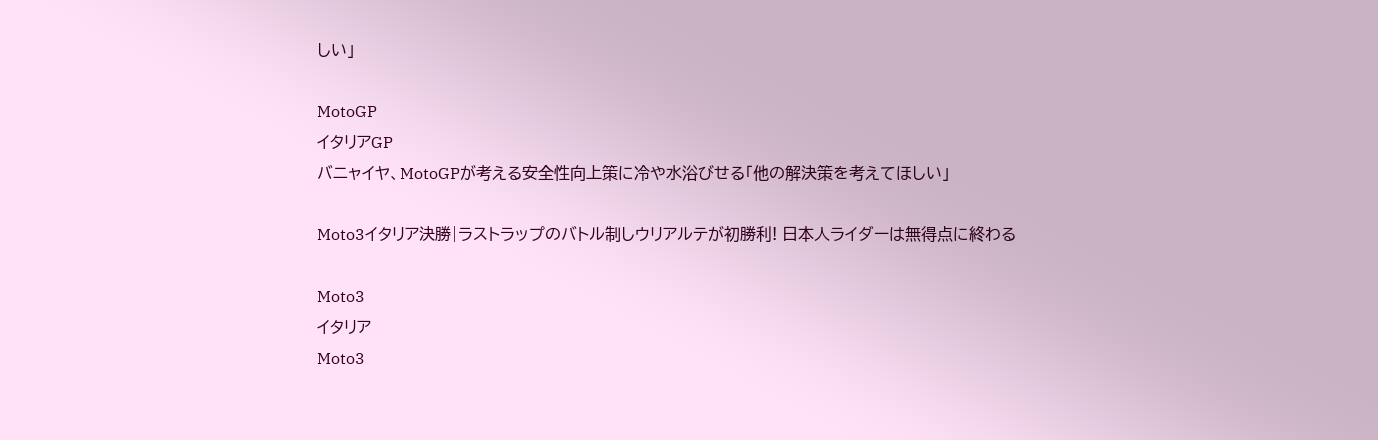しい」

MotoGP
イタリアGP
バニャイヤ、MotoGPが考える安全性向上策に冷や水浴びせる「他の解決策を考えてほしい」

Moto3イタリア決勝|ラストラップのバトル制しウリアルテが初勝利! 日本人ライダーは無得点に終わる

Moto3
イタリア
Moto3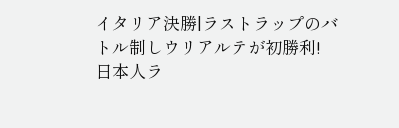イタリア決勝|ラストラップのバトル制しウリアルテが初勝利! 日本人ラ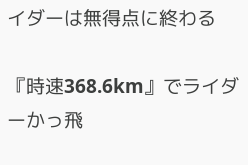イダーは無得点に終わる

『時速368.6km』でライダーかっ飛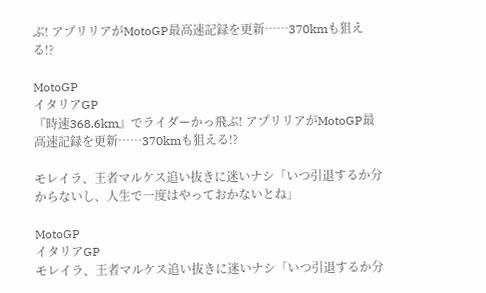ぶ! アプリリアがMotoGP最高速記録を更新……370kmも狙える!?

MotoGP
イタリアGP
『時速368.6km』でライダーかっ飛ぶ! アプリリアがMotoGP最高速記録を更新……370kmも狙える!?

モレイラ、王者マルケス追い抜きに迷いナシ「いつ引退するか分からないし、人生で一度はやっておかないとね」

MotoGP
イタリアGP
モレイラ、王者マルケス追い抜きに迷いナシ「いつ引退するか分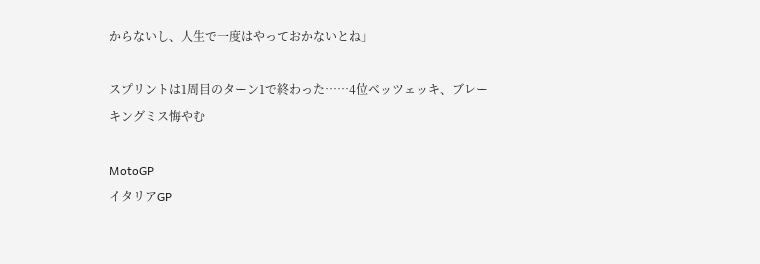からないし、人生で一度はやっておかないとね」

スプリントは1周目のターン1で終わった……4位ベッツェッキ、ブレーキングミス悔やむ

MotoGP
イタリアGP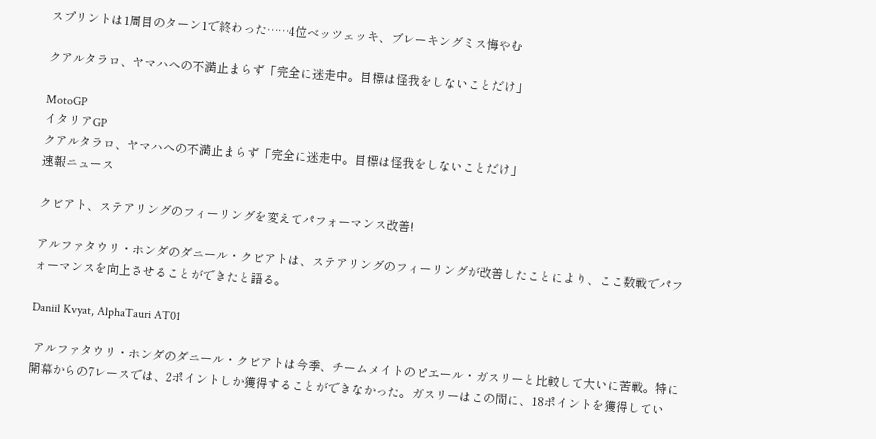スプリントは1周目のターン1で終わった……4位ベッツェッキ、ブレーキングミス悔やむ

クアルタラロ、ヤマハへの不満止まらず「完全に迷走中。目標は怪我をしないことだけ」

MotoGP
イタリアGP
クアルタラロ、ヤマハへの不満止まらず「完全に迷走中。目標は怪我をしないことだけ」
速報ニュース

クビアト、ステアリングのフィーリングを変えてパフォーマンス改善!

アルファタウリ・ホンダのダニール・クビアトは、ステアリングのフィーリングが改善したことにより、ここ数戦でパフォーマンスを向上させることができたと語る。

Daniil Kvyat, AlphaTauri AT01

 アルファタウリ・ホンダのダニール・クビアトは今季、チームメイトのピエール・ガスリーと比較して大いに苦戦。特に開幕からの7レースでは、2ポイントしか獲得することができなかった。ガスリーはこの間に、18ポイントを獲得してい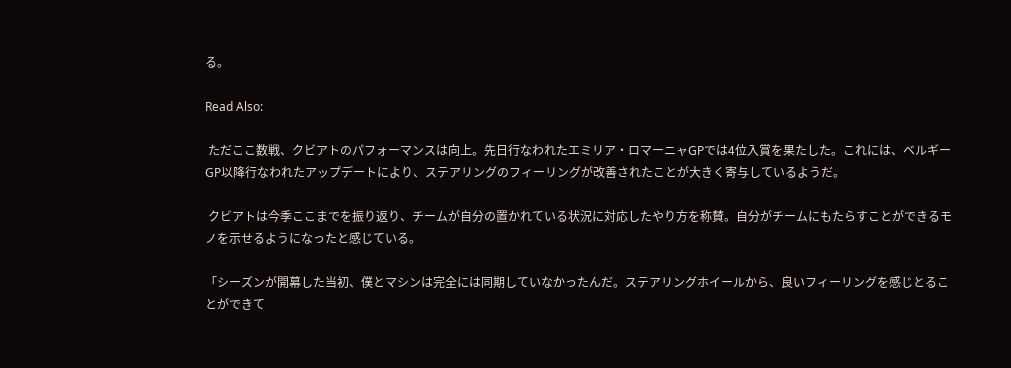る。

Read Also:

 ただここ数戦、クビアトのパフォーマンスは向上。先日行なわれたエミリア・ロマーニャGPでは4位入賞を果たした。これには、ベルギーGP以降行なわれたアップデートにより、ステアリングのフィーリングが改善されたことが大きく寄与しているようだ。

 クビアトは今季ここまでを振り返り、チームが自分の置かれている状況に対応したやり方を称賛。自分がチームにもたらすことができるモノを示せるようになったと感じている。

「シーズンが開幕した当初、僕とマシンは完全には同期していなかったんだ。ステアリングホイールから、良いフィーリングを感じとることができて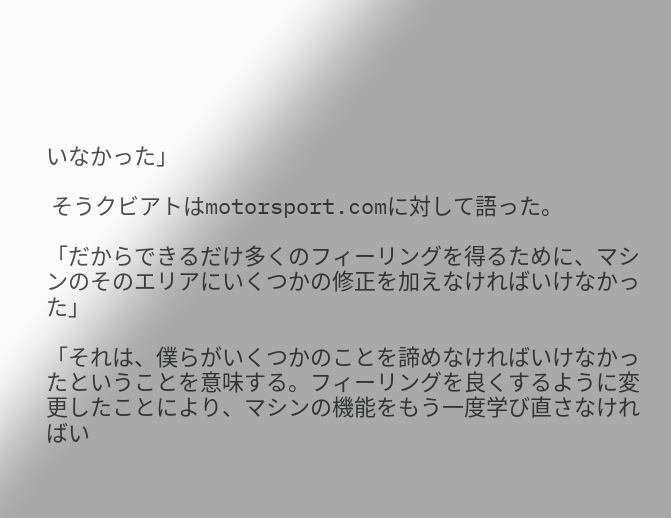いなかった」

 そうクビアトはmotorsport.comに対して語った。

「だからできるだけ多くのフィーリングを得るために、マシンのそのエリアにいくつかの修正を加えなければいけなかった」

「それは、僕らがいくつかのことを諦めなければいけなかったということを意味する。フィーリングを良くするように変更したことにより、マシンの機能をもう一度学び直さなければい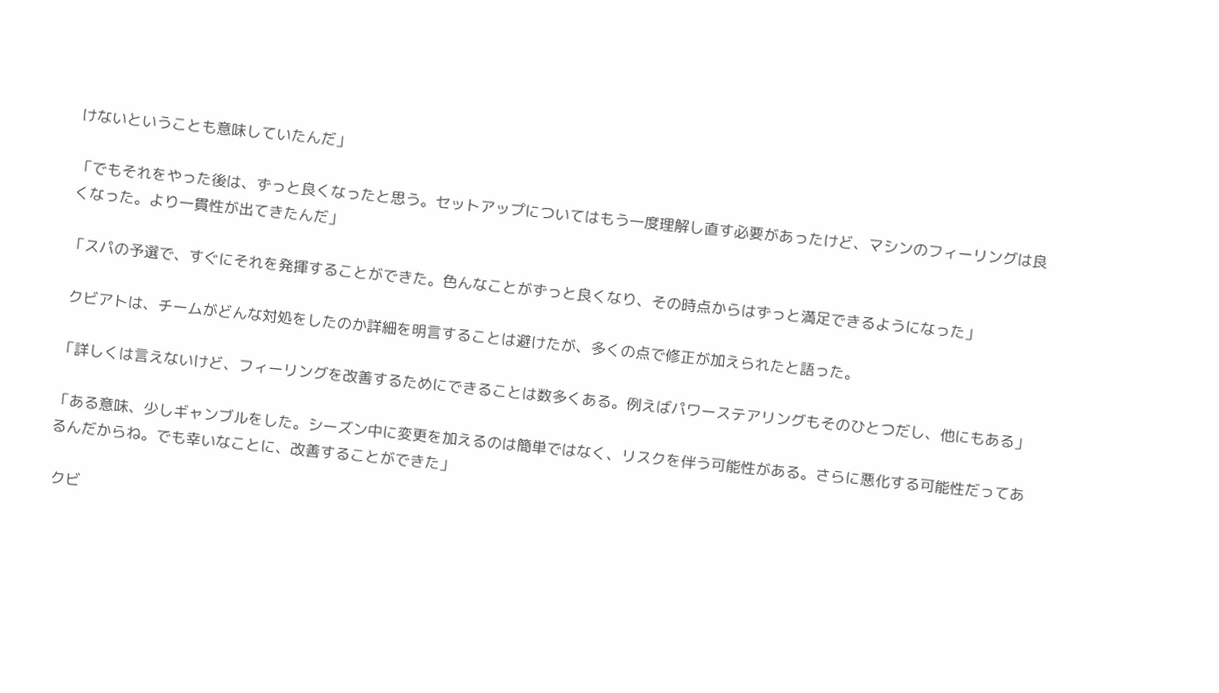けないということも意味していたんだ」

「でもそれをやった後は、ずっと良くなったと思う。セットアップについてはもう一度理解し直す必要があったけど、マシンのフィーリングは良くなった。より一貫性が出てきたんだ」

「スパの予選で、すぐにそれを発揮することができた。色んなことがずっと良くなり、その時点からはずっと満足できるようになった」

 クビアトは、チームがどんな対処をしたのか詳細を明言することは避けたが、多くの点で修正が加えられたと語った。

「詳しくは言えないけど、フィーリングを改善するためにできることは数多くある。例えばパワーステアリングもそのひとつだし、他にもある」

「ある意味、少しギャンブルをした。シーズン中に変更を加えるのは簡単ではなく、リスクを伴う可能性がある。さらに悪化する可能性だってあるんだからね。でも幸いなことに、改善することができた」

 クビ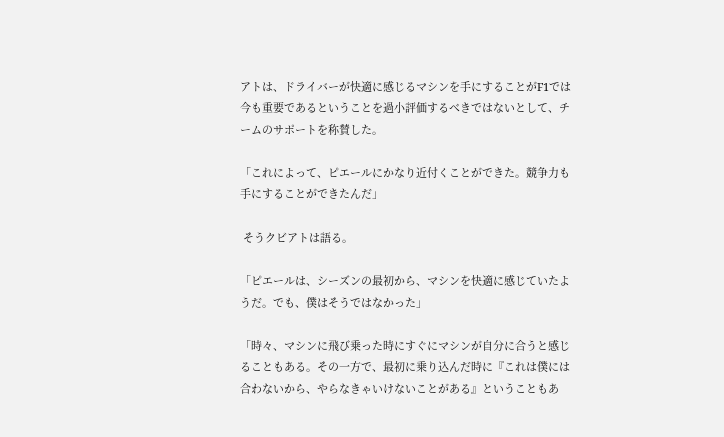アトは、ドライバーが快適に感じるマシンを手にすることがF1では今も重要であるということを過小評価するべきではないとして、チームのサポートを称賛した。

「これによって、ピエールにかなり近付くことができた。競争力も手にすることができたんだ」

 そうクビアトは語る。

「ピエールは、シーズンの最初から、マシンを快適に感じていたようだ。でも、僕はそうではなかった」

「時々、マシンに飛び乗った時にすぐにマシンが自分に合うと感じることもある。その一方で、最初に乗り込んだ時に『これは僕には合わないから、やらなきゃいけないことがある』ということもあ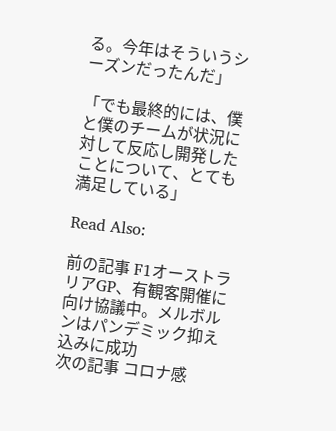る。今年はそういうシーズンだったんだ」

「でも最終的には、僕と僕のチームが状況に対して反応し開発したことについて、とても満足している」

Read Also:

前の記事 F1オーストラリアGP、有観客開催に向け協議中。メルボルンはパンデミック抑え込みに成功
次の記事 コロナ感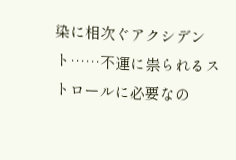染に相次ぐアクシデント……不運に祟られるストロールに必要なの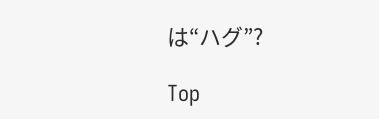は“ハグ”?

Top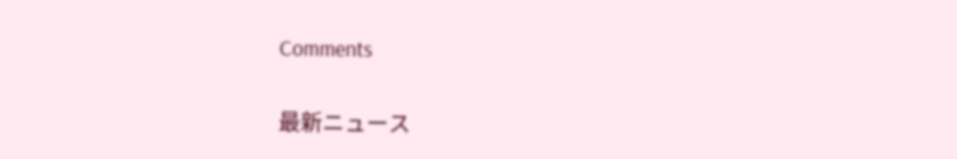Comments

最新ニュース